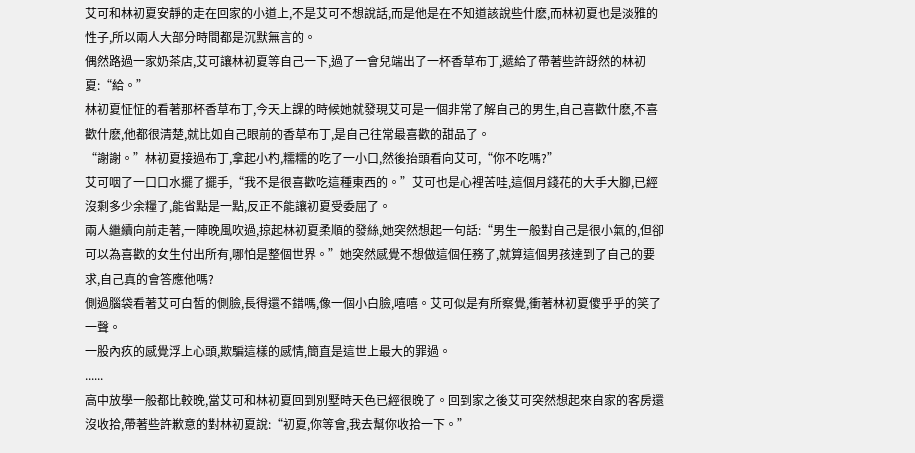艾可和林初夏安靜的走在回家的小道上,不是艾可不想說話,而是他是在不知道該說些什麽,而林初夏也是淡雅的性子,所以兩人大部分時間都是沉默無言的。
偶然路過一家奶茶店,艾可讓林初夏等自己一下,過了一會兒端出了一杯香草布丁,遞給了帶著些許訝然的林初夏:“給。”
林初夏怔怔的看著那杯香草布丁,今天上課的時候她就發現艾可是一個非常了解自己的男生,自己喜歡什麽,不喜歡什麽,他都很清楚,就比如自己眼前的香草布丁,是自己往常最喜歡的甜品了。
“謝謝。”林初夏接過布丁,拿起小杓,糯糯的吃了一小口,然後抬頭看向艾可,“你不吃嗎?”
艾可咽了一口口水擺了擺手,“我不是很喜歡吃這種東西的。”艾可也是心裡苦哇,這個月錢花的大手大腳,已經沒剩多少余糧了,能省點是一點,反正不能讓初夏受委屈了。
兩人繼續向前走著,一陣晚風吹過,掠起林初夏柔順的發絲,她突然想起一句話:“男生一般對自己是很小氣的,但卻可以為喜歡的女生付出所有,哪怕是整個世界。”她突然感覺不想做這個任務了,就算這個男孩達到了自己的要求,自己真的會答應他嗎?
側過腦袋看著艾可白皙的側臉,長得還不錯嗎,像一個小白臉,嘻嘻。艾可似是有所察覺,衝著林初夏傻乎乎的笑了一聲。
一股內疚的感覺浮上心頭,欺騙這樣的感情,簡直是這世上最大的罪過。
......
高中放學一般都比較晚,當艾可和林初夏回到別墅時天色已經很晚了。回到家之後艾可突然想起來自家的客房還沒收拾,帶著些許歉意的對林初夏說:“初夏,你等會,我去幫你收拾一下。”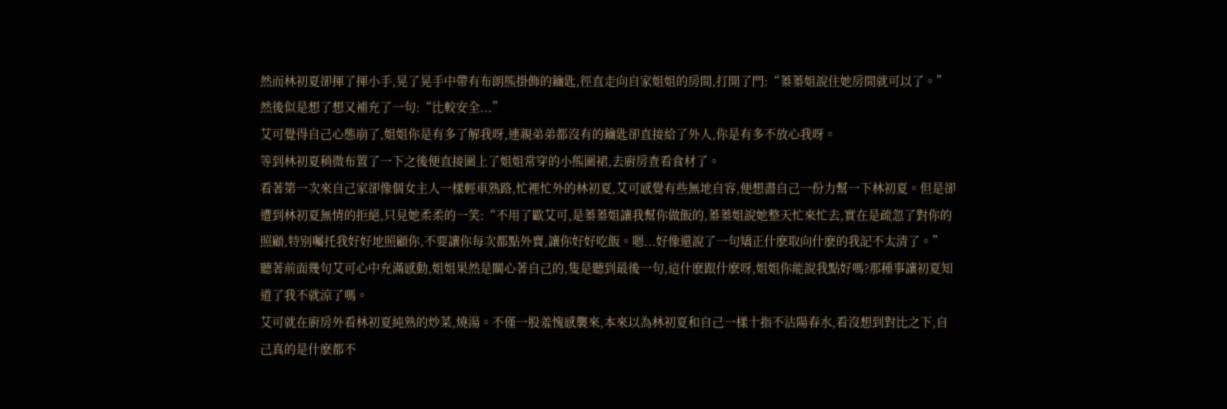然而林初夏卻揮了揮小手,晃了晃手中帶有布朗熊掛飾的鑰匙,徑直走向自家姐姐的房間,打開了門:“蓁蓁姐說住她房間就可以了。”然後似是想了想又補充了一句:“比較安全...”
艾可覺得自己心態崩了,姐姐你是有多了解我呀,連親弟弟都沒有的鑰匙卻直接給了外人,你是有多不放心我呀。
等到林初夏稍微布置了一下之後便直接圍上了姐姐常穿的小熊圍裙,去廚房查看食材了。
看著第一次來自己家卻像個女主人一樣輕車熟路,忙裡忙外的林初夏,艾可感覺有些無地自容,便想盡自己一份力幫一下林初夏。但是卻遭到林初夏無情的拒絕,只見她柔柔的一笑:“不用了歐艾可,是蓁蓁姐讓我幫你做飯的,蓁蓁姐說她整天忙來忙去,實在是疏忽了對你的照顧,特別囑托我好好地照顧你,不要讓你每次都點外賣,讓你好好吃飯。嗯...好像還說了一句矯正什麽取向什麽的我記不太清了。”
聽著前面幾句艾可心中充滿感動,姐姐果然是關心著自己的,隻是聽到最後一句,這什麽跟什麽呀,姐姐你能說我點好嗎?那種事讓初夏知道了我不就涼了嗎。
艾可就在廚房外看林初夏純熟的炒菜,燒湯。不僅一股羞愧感襲來,本來以為林初夏和自己一樣十指不沾陽春水,看沒想到對比之下,自己真的是什麽都不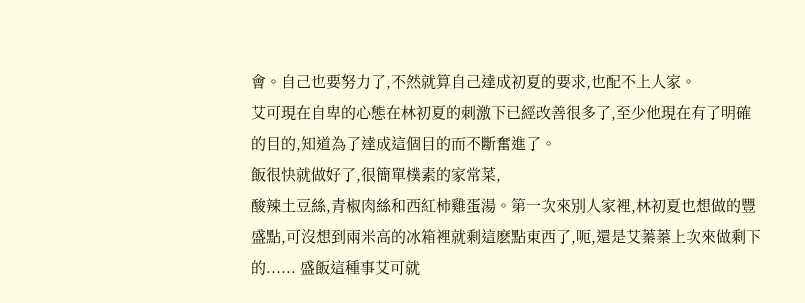會。自己也要努力了,不然就算自己達成初夏的要求,也配不上人家。
艾可現在自卑的心態在林初夏的刺激下已經改善很多了,至少他現在有了明確的目的,知道為了達成這個目的而不斷奮進了。
飯很快就做好了,很簡單樸素的家常菜,
酸辣土豆絲,青椒肉絲和西紅柿雞蛋湯。第一次來別人家裡,林初夏也想做的豐盛點,可沒想到兩米高的冰箱裡就剩這麽點東西了,呃,還是艾蓁蓁上次來做剩下的...... 盛飯這種事艾可就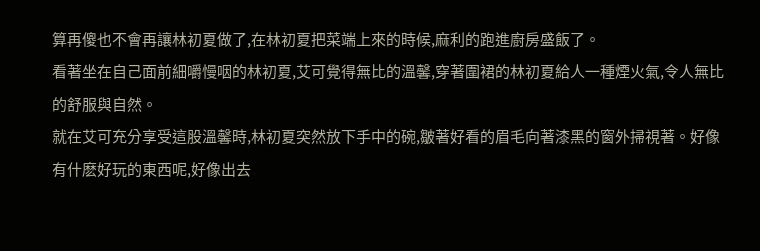算再傻也不會再讓林初夏做了,在林初夏把菜端上來的時候,麻利的跑進廚房盛飯了。
看著坐在自己面前細嚼慢咽的林初夏,艾可覺得無比的溫馨,穿著圍裙的林初夏給人一種煙火氣,令人無比的舒服與自然。
就在艾可充分享受這股溫馨時,林初夏突然放下手中的碗,皺著好看的眉毛向著漆黑的窗外掃視著。好像有什麽好玩的東西呢,好像出去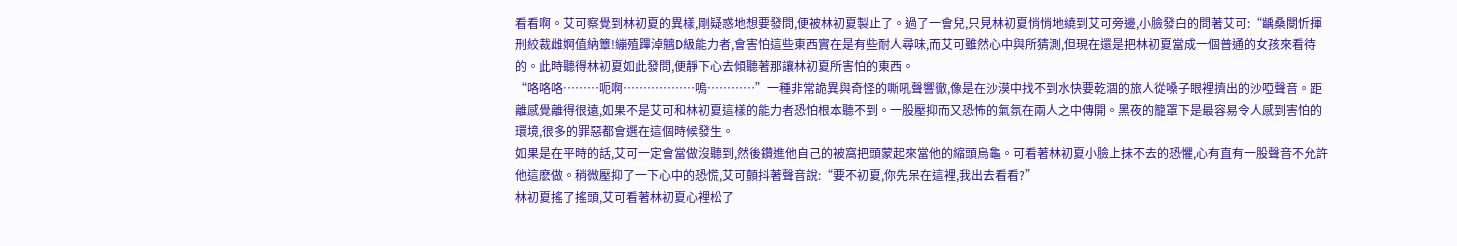看看啊。艾可察覺到林初夏的異樣,剛疑惑地想要發問,便被林初夏製止了。過了一會兒,只見林初夏悄悄地繞到艾可旁邊,小臉發白的問著艾可:“齲桑閿忻揮刑絞裁雌婀值納簟!繃殖蹕淖魑D級能力者,會害怕這些東西實在是有些耐人尋味,而艾可雖然心中與所猜測,但現在還是把林初夏當成一個普通的女孩來看待的。此時聽得林初夏如此發問,便靜下心去傾聽著那讓林初夏所害怕的東西。
“咯咯咯………呃啊………………嗚…………”一種非常詭異與奇怪的嘶吼聲響徹,像是在沙漠中找不到水快要乾涸的旅人從嗓子眼裡擠出的沙啞聲音。距離感覺離得很遠,如果不是艾可和林初夏這樣的能力者恐怕根本聽不到。一股壓抑而又恐怖的氣氛在兩人之中傳開。黑夜的籠罩下是最容易令人感到害怕的環境,很多的罪惡都會選在這個時候發生。
如果是在平時的話,艾可一定會當做沒聽到,然後鑽進他自己的被窩把頭蒙起來當他的縮頭烏龜。可看著林初夏小臉上抹不去的恐懼,心有直有一股聲音不允許他這麽做。稍微壓抑了一下心中的恐慌,艾可顫抖著聲音說:“要不初夏,你先呆在這裡,我出去看看?”
林初夏搖了搖頭,艾可看著林初夏心裡松了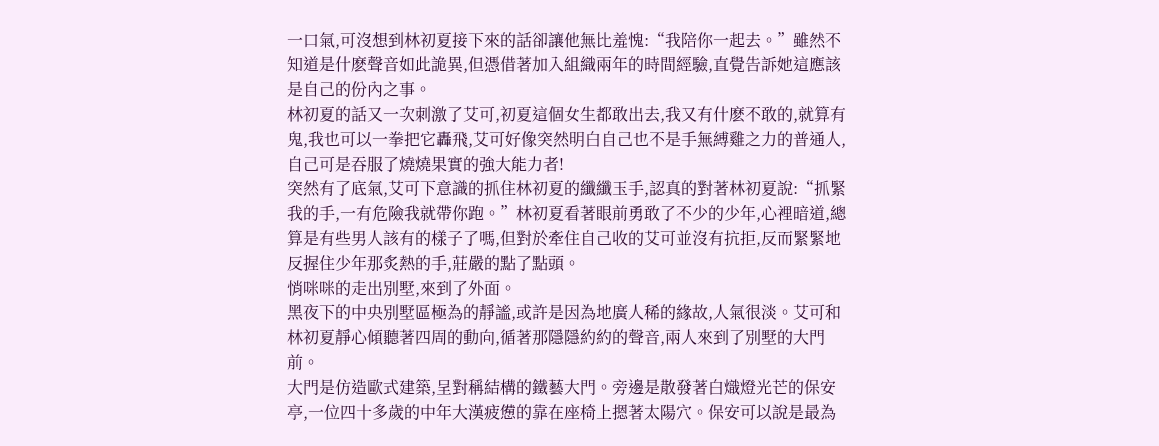一口氣,可沒想到林初夏接下來的話卻讓他無比羞愧:“我陪你一起去。”雖然不知道是什麽聲音如此詭異,但憑借著加入組織兩年的時間經驗,直覺告訴她這應該是自己的份內之事。
林初夏的話又一次刺激了艾可,初夏這個女生都敢出去,我又有什麽不敢的,就算有鬼,我也可以一拳把它轟飛,艾可好像突然明白自己也不是手無縛雞之力的普通人,自己可是吞服了燒燒果實的強大能力者!
突然有了底氣,艾可下意識的抓住林初夏的纖纖玉手,認真的對著林初夏說:“抓緊我的手,一有危險我就帶你跑。”林初夏看著眼前勇敢了不少的少年,心裡暗道,總算是有些男人該有的樣子了嗎,但對於牽住自己收的艾可並沒有抗拒,反而緊緊地反握住少年那炙熱的手,莊嚴的點了點頭。
悄咪咪的走出別墅,來到了外面。
黑夜下的中央別墅區極為的靜謐,或許是因為地廣人稀的緣故,人氣很淡。艾可和林初夏靜心傾聽著四周的動向,循著那隱隱約約的聲音,兩人來到了別墅的大門前。
大門是仿造歐式建築,呈對稱結構的鐵藝大門。旁邊是散發著白熾燈光芒的保安亭,一位四十多歲的中年大漢疲憊的靠在座椅上摁著太陽穴。保安可以說是最為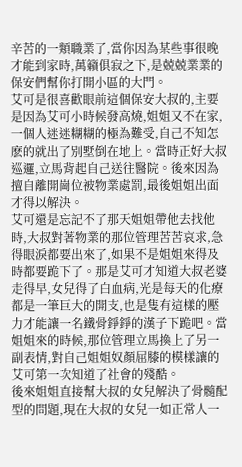辛苦的一類職業了,當你因為某些事很晚才能到家時,萬籟俱寂之下,是兢兢業業的保安們幫你打開小區的大門。
艾可是很喜歡眼前這個保安大叔的,主要是因為艾可小時候發高燒,姐姐又不在家,一個人迷迷糊糊的極為難受,自己不知怎麽的就出了別墅倒在地上。當時正好大叔巡邏,立馬背起自己送往醫院。後來因為擅自離開崗位被物業處罰,最後姐姐出面才得以解決。
艾可還是忘記不了那天姐姐帶他去找他時,大叔對著物業的那位管理苦苦哀求,急得眼淚都要出來了,如果不是姐姐來得及時都要跪下了。那是艾可才知道大叔老婆走得早,女兒得了白血病,光是每天的化療都是一筆巨大的開支,也是隻有這樣的壓力才能讓一名鐵骨錚錚的漢子下跪吧。當姐姐來的時候,那位管理立馬換上了另一副表情,對自己姐姐奴顏屈膝的模樣讓的艾可第一次知道了社會的殘酷。
後來姐姐直接幫大叔的女兒解決了骨髓配型的問題,現在大叔的女兒一如正常人一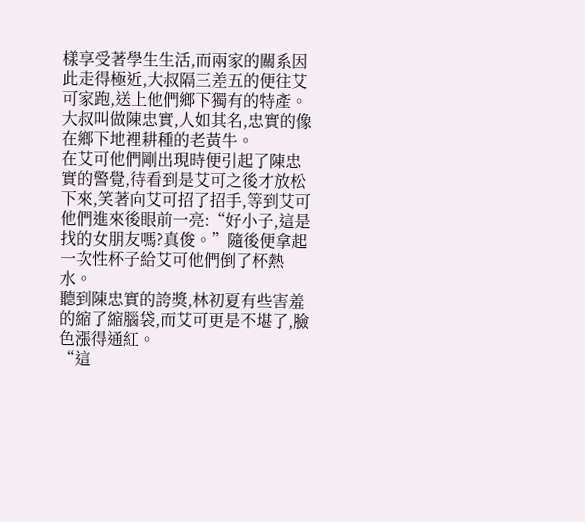樣享受著學生生活,而兩家的關系因此走得極近,大叔隔三差五的便往艾可家跑,送上他們鄉下獨有的特產。大叔叫做陳忠實,人如其名,忠實的像在鄉下地裡耕種的老黃牛。
在艾可他們剛出現時便引起了陳忠實的警覺,待看到是艾可之後才放松下來,笑著向艾可招了招手,等到艾可他們進來後眼前一亮:“好小子,這是找的女朋友嗎?真俊。”隨後便拿起一次性杯子給艾可他們倒了杯熱水。
聽到陳忠實的誇獎,林初夏有些害羞的縮了縮腦袋,而艾可更是不堪了,臉色漲得通紅。
“這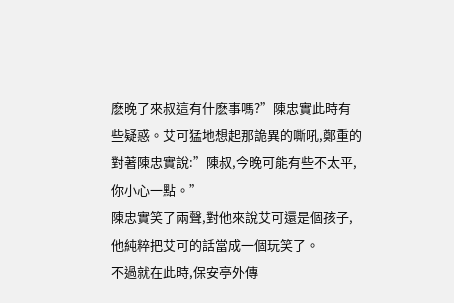麽晚了來叔這有什麽事嗎?”陳忠實此時有些疑惑。艾可猛地想起那詭異的嘶吼,鄭重的對著陳忠實說:”陳叔,今晚可能有些不太平,你小心一點。”
陳忠實笑了兩聲,對他來說艾可還是個孩子,他純粹把艾可的話當成一個玩笑了。
不過就在此時,保安亭外傳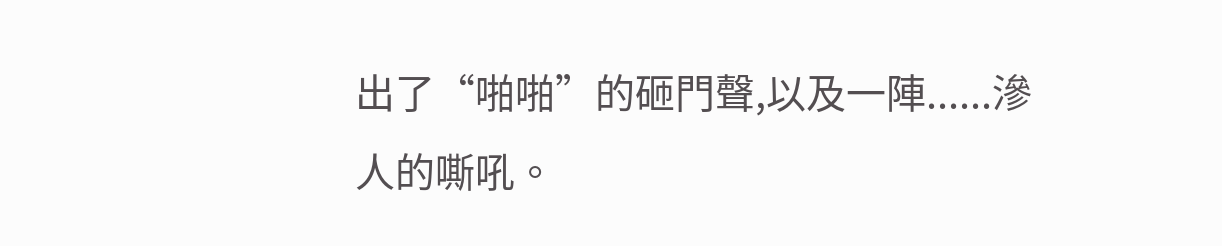出了“啪啪”的砸門聲,以及一陣......滲人的嘶吼。